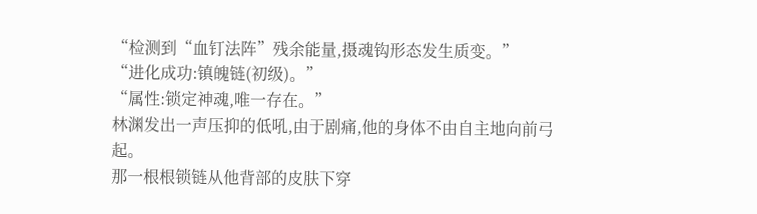“检测到“血钉法阵”残余能量,摄魂钩形态发生质变。”
“进化成功:镇魄链(初级)。”
“属性:锁定神魂,唯一存在。”
林渊发出一声压抑的低吼,由于剧痛,他的身体不由自主地向前弓起。
那一根根锁链从他背部的皮肤下穿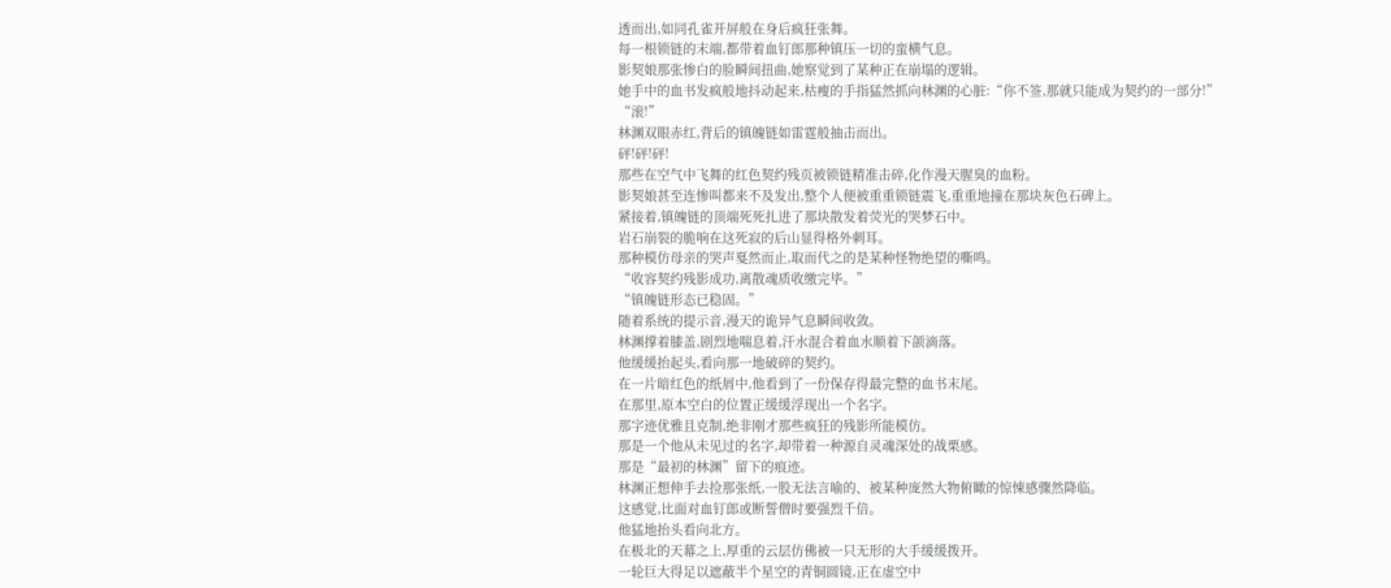透而出,如同孔雀开屏般在身后疯狂张舞。
每一根锁链的末端,都带着血钉郎那种镇压一切的蛮横气息。
影契娘那张惨白的脸瞬间扭曲,她察觉到了某种正在崩塌的逻辑。
她手中的血书发疯般地抖动起来,枯瘦的手指猛然抓向林渊的心脏:“你不签,那就只能成为契约的一部分!”
“滚!”
林渊双眼赤红,背后的镇魄链如雷霆般抽击而出。
砰!砰!砰!
那些在空气中飞舞的红色契约残页被锁链精准击碎,化作漫天腥臭的血粉。
影契娘甚至连惨叫都来不及发出,整个人便被重重锁链震飞,重重地撞在那块灰色石碑上。
紧接着,镇魄链的顶端死死扎进了那块散发着荧光的哭梦石中。
岩石崩裂的脆响在这死寂的后山显得格外刺耳。
那种模仿母亲的哭声戛然而止,取而代之的是某种怪物绝望的嘶鸣。
“收容契约残影成功,离散魂质收缴完毕。”
“镇魄链形态已稳固。”
随着系统的提示音,漫天的诡异气息瞬间收敛。
林渊撑着膝盖,剧烈地喘息着,汗水混合着血水顺着下颌滴落。
他缓缓抬起头,看向那一地破碎的契约。
在一片暗红色的纸屑中,他看到了一份保存得最完整的血书末尾。
在那里,原本空白的位置正缓缓浮现出一个名字。
那字迹优雅且克制,绝非刚才那些疯狂的残影所能模仿。
那是一个他从未见过的名字,却带着一种源自灵魂深处的战栗感。
那是“最初的林渊”留下的痕迹。
林渊正想伸手去捡那张纸,一股无法言喻的、被某种庞然大物俯瞰的惊悚感骤然降临。
这感觉,比面对血钉郎或断誓僧时要强烈千倍。
他猛地抬头看向北方。
在极北的天幕之上,厚重的云层仿佛被一只无形的大手缓缓拨开。
一轮巨大得足以遮蔽半个星空的青铜圆镜,正在虚空中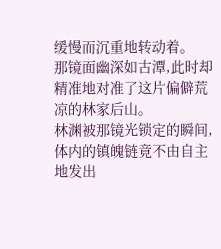缓慢而沉重地转动着。
那镜面幽深如古潭,此时却精准地对准了这片偏僻荒凉的林家后山。
林渊被那镜光锁定的瞬间,体内的镇魄链竟不由自主地发出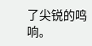了尖锐的鸣响。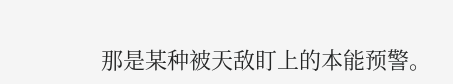那是某种被天敌盯上的本能预警。